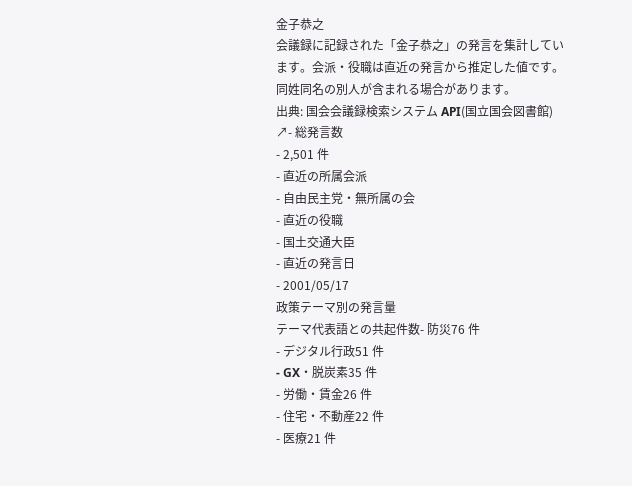金子恭之
会議録に記録された「金子恭之」の発言を集計しています。会派・役職は直近の発言から推定した値です。同姓同名の別人が含まれる場合があります。
出典: 国会会議録検索システム API(国立国会図書館) ↗- 総発言数
- 2,501 件
- 直近の所属会派
- 自由民主党・無所属の会
- 直近の役職
- 国土交通大臣
- 直近の発言日
- 2001/05/17
政策テーマ別の発言量
テーマ代表語との共起件数- 防災76 件
- デジタル行政51 件
- GX・脱炭素35 件
- 労働・賃金26 件
- 住宅・不動産22 件
- 医療21 件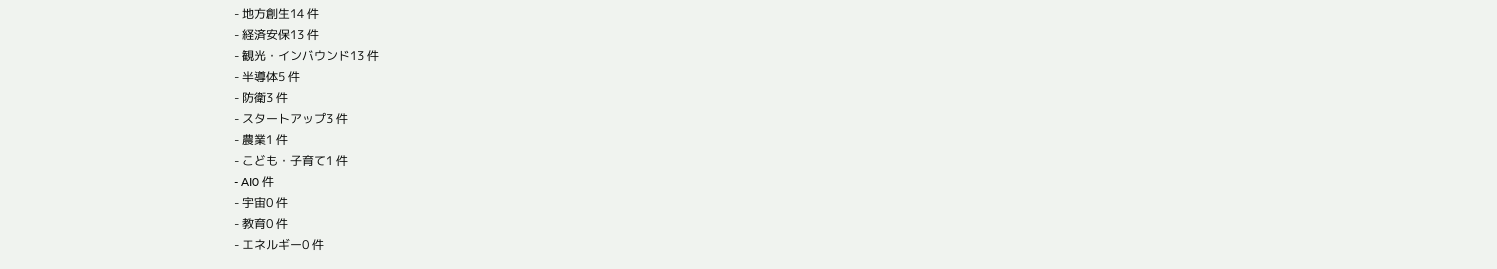- 地方創生14 件
- 経済安保13 件
- 観光・インバウンド13 件
- 半導体5 件
- 防衛3 件
- スタートアップ3 件
- 農業1 件
- こども・子育て1 件
- AI0 件
- 宇宙0 件
- 教育0 件
- エネルギー0 件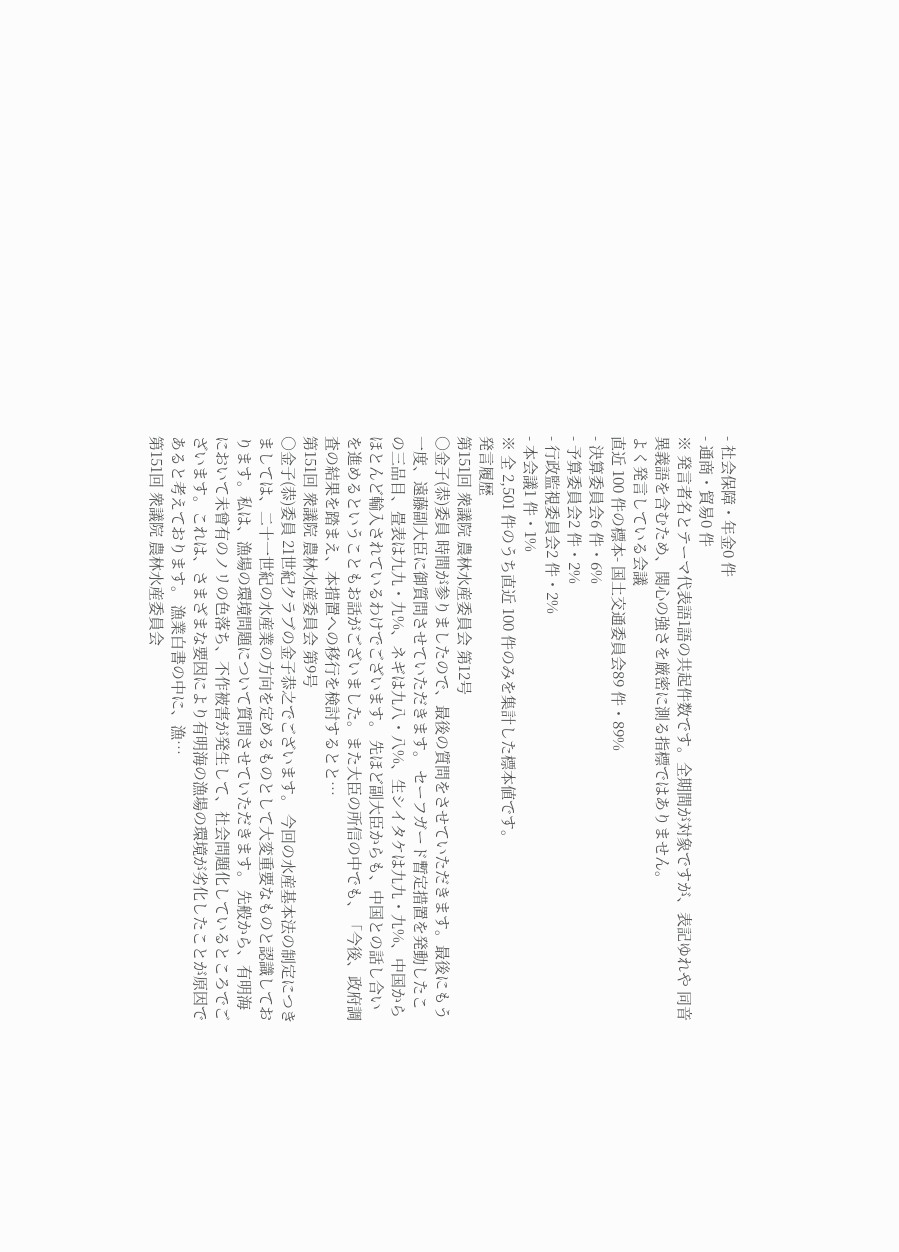- 社会保障・年金0 件
- 通商・貿易0 件
※ 発言者名とテーマ代表語1語の共起件数です。全期間が対象ですが、表記ゆれや 同音異義語を含むため、関心の強さを厳密に測る指標ではありません。
よく発言している会議
直近 100 件の標本- 国土交通委員会89 件・89%
- 決算委員会6 件・6%
- 予算委員会2 件・2%
- 行政監視委員会2 件・2%
- 本会議1 件・1%
※ 全 2,501 件のうち直近 100 件のみを集計した標本値です。
発言履歴
第151回 衆議院 農林水産委員会 第12号
○金子(恭)委員 時間が参りましたので、最後の質問をさせていただきます。最後にもう一度、遠藤副大臣に御質問させていただきます。 セーフガード暫定措置を発動したこの三品目、畳表は九九・九%、ネギは九八・八%、生シイタケは九九・九%、中国からほとんど輸入されているわけでございます。 先ほど副大臣からも、中国との話し合いを進めるということもお話がございました。また大臣の所信の中でも、「今後、政府調査の結果を踏まえ、本措置への移行を検討するとと…
第151回 衆議院 農林水産委員会 第9号
○金子(恭)委員 21世紀クラブの金子恭之でございます。 今回の水産基本法の制定につきましては、二十一世紀の水産業の方向を定めるものとして大変重要なものと認識しております。私は、漁場の環境問題について質問させていただきます。 先般から、有明海において未曾有のノリの色落ち、不作被害が発生して、社会問題化しているところでございます。これは、さまざまな要因により有明海の漁場の環境が劣化したことが原因であると考えております。 漁業白書の中に、漁…
第151回 衆議院 農林水産委員会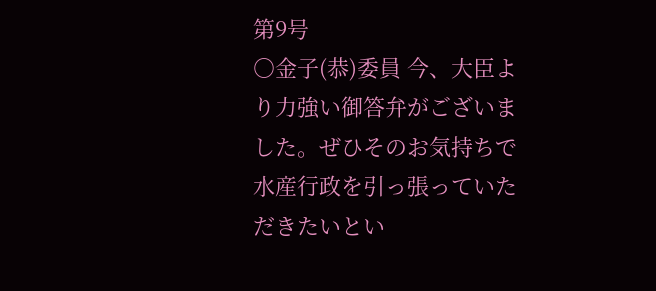第9号
○金子(恭)委員 今、大臣より力強い御答弁がございました。ぜひそのお気持ちで水産行政を引っ張っていただきたいとい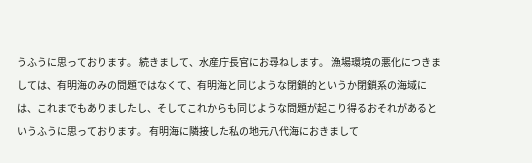うふうに思っております。 続きまして、水産庁長官にお尋ねします。 漁場環境の悪化につきましては、有明海のみの問題ではなくて、有明海と同じような閉鎖的というか閉鎖系の海域には、これまでもありましたし、そしてこれからも同じような問題が起こり得るおそれがあるというふうに思っております。 有明海に隣接した私の地元八代海におきまして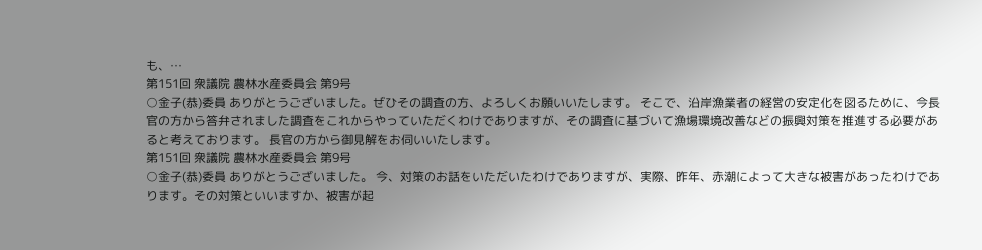も、…
第151回 衆議院 農林水産委員会 第9号
○金子(恭)委員 ありがとうございました。ぜひその調査の方、よろしくお願いいたします。 そこで、沿岸漁業者の経営の安定化を図るために、今長官の方から答弁されました調査をこれからやっていただくわけでありますが、その調査に基づいて漁場環境改善などの振興対策を推進する必要があると考えております。 長官の方から御見解をお伺いいたします。
第151回 衆議院 農林水産委員会 第9号
○金子(恭)委員 ありがとうございました。 今、対策のお話をいただいたわけでありますが、実際、昨年、赤潮によって大きな被害があったわけであります。その対策といいますか、被害が起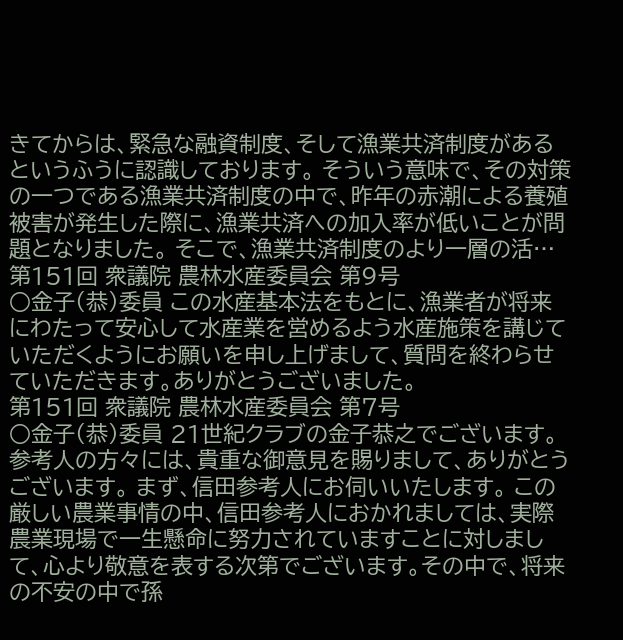きてからは、緊急な融資制度、そして漁業共済制度があるというふうに認識しております。 そういう意味で、その対策の一つである漁業共済制度の中で、昨年の赤潮による養殖被害が発生した際に、漁業共済への加入率が低いことが問題となりました。 そこで、漁業共済制度のより一層の活…
第151回 衆議院 農林水産委員会 第9号
○金子(恭)委員 この水産基本法をもとに、漁業者が将来にわたって安心して水産業を営めるよう水産施策を講じていただくようにお願いを申し上げまして、質問を終わらせていただきます。ありがとうございました。
第151回 衆議院 農林水産委員会 第7号
○金子(恭)委員 21世紀クラブの金子恭之でございます。 参考人の方々には、貴重な御意見を賜りまして、ありがとうございます。 まず、信田参考人にお伺いいたします。 この厳しい農業事情の中、信田参考人におかれましては、実際農業現場で一生懸命に努力されていますことに対しまして、心より敬意を表する次第でございます。その中で、将来の不安の中で孫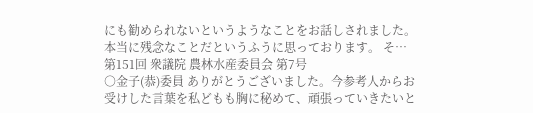にも勧められないというようなことをお話しされました。本当に残念なことだというふうに思っております。 そ…
第151回 衆議院 農林水産委員会 第7号
○金子(恭)委員 ありがとうございました。今参考人からお受けした言葉を私どもも胸に秘めて、頑張っていきたいと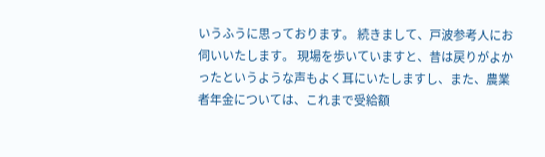いうふうに思っております。 続きまして、戸波参考人にお伺いいたします。 現場を歩いていますと、昔は戻りがよかったというような声もよく耳にいたしますし、また、農業者年金については、これまで受給額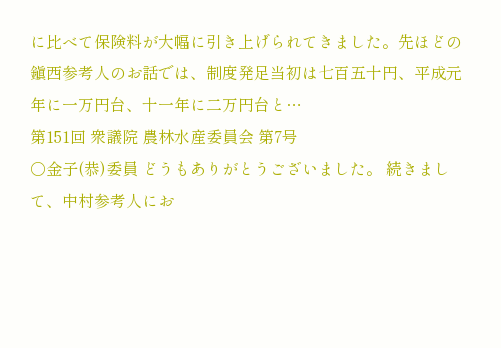に比べて保険料が大幅に引き上げられてきました。先ほどの鎭西参考人のお話では、制度発足当初は七百五十円、平成元年に一万円台、十一年に二万円台と…
第151回 衆議院 農林水産委員会 第7号
○金子(恭)委員 どうもありがとうございました。 続きまして、中村参考人にお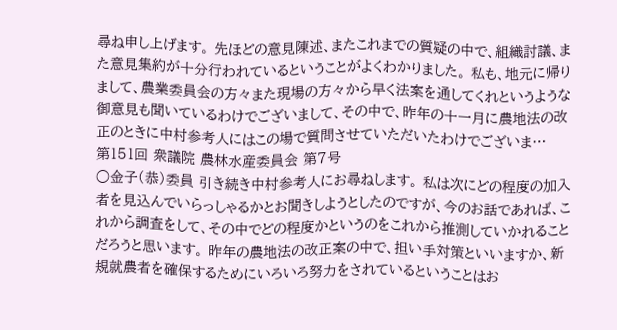尋ね申し上げます。 先ほどの意見陳述、またこれまでの質疑の中で、組織討議、また意見集約が十分行われているということがよくわかりました。 私も、地元に帰りまして、農業委員会の方々また現場の方々から早く法案を通してくれというような御意見も聞いているわけでございまして、その中で、昨年の十一月に農地法の改正のときに中村参考人にはこの場で質問させていただいたわけでございま…
第151回 衆議院 農林水産委員会 第7号
○金子(恭)委員 引き続き中村参考人にお尋ねします。 私は次にどの程度の加入者を見込んでいらっしゃるかとお聞きしようとしたのですが、今のお話であれば、これから調査をして、その中でどの程度かというのをこれから推測していかれることだろうと思います。 昨年の農地法の改正案の中で、担い手対策といいますか、新規就農者を確保するためにいろいろ努力をされているということはお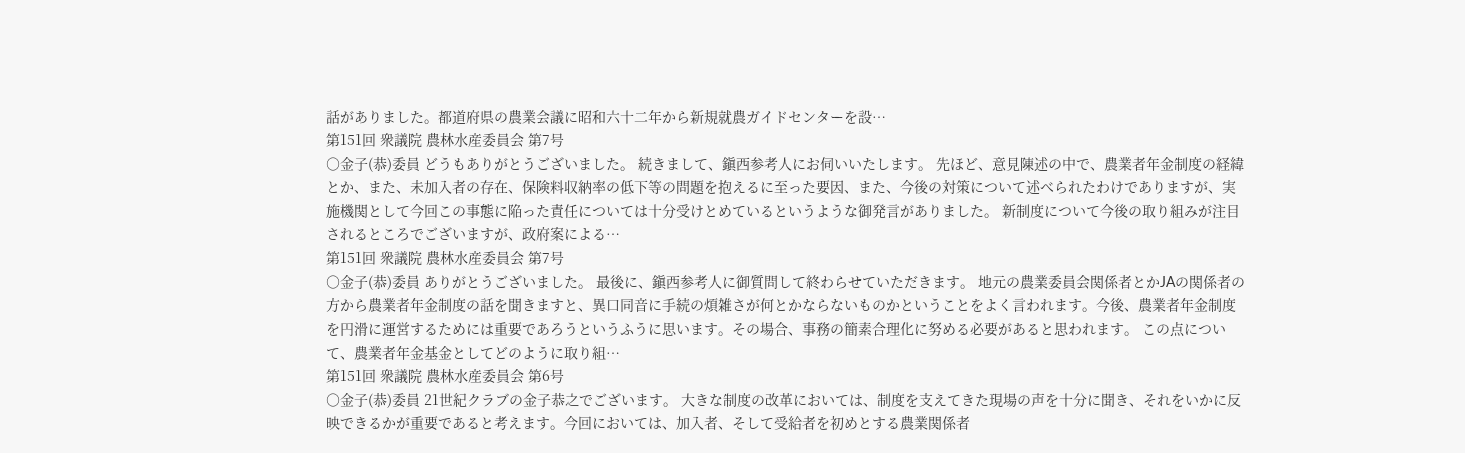話がありました。都道府県の農業会議に昭和六十二年から新規就農ガイドセンターを設…
第151回 衆議院 農林水産委員会 第7号
○金子(恭)委員 どうもありがとうございました。 続きまして、鎭西参考人にお伺いいたします。 先ほど、意見陳述の中で、農業者年金制度の経緯とか、また、未加入者の存在、保険料収納率の低下等の問題を抱えるに至った要因、また、今後の対策について述べられたわけでありますが、実施機関として今回この事態に陥った責任については十分受けとめているというような御発言がありました。 新制度について今後の取り組みが注目されるところでございますが、政府案による…
第151回 衆議院 農林水産委員会 第7号
○金子(恭)委員 ありがとうございました。 最後に、鎭西参考人に御質問して終わらせていただきます。 地元の農業委員会関係者とかJAの関係者の方から農業者年金制度の話を聞きますと、異口同音に手続の煩雑さが何とかならないものかということをよく言われます。今後、農業者年金制度を円滑に運営するためには重要であろうというふうに思います。その場合、事務の簡素合理化に努める必要があると思われます。 この点について、農業者年金基金としてどのように取り組…
第151回 衆議院 農林水産委員会 第6号
○金子(恭)委員 21世紀クラブの金子恭之でございます。 大きな制度の改革においては、制度を支えてきた現場の声を十分に聞き、それをいかに反映できるかが重要であると考えます。今回においては、加入者、そして受給者を初めとする農業関係者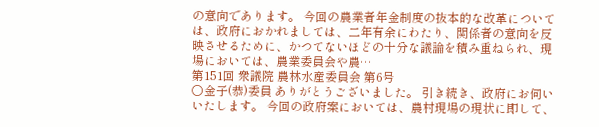の意向であります。 今回の農業者年金制度の抜本的な改革については、政府におかれましては、二年有余にわたり、関係者の意向を反映させるために、かつてないほどの十分な議論を積み重ねられ、現場においては、農業委員会や農…
第151回 衆議院 農林水産委員会 第6号
○金子(恭)委員 ありがとうございました。 引き続き、政府にお伺いいたします。 今回の政府案においては、農村現場の現状に即して、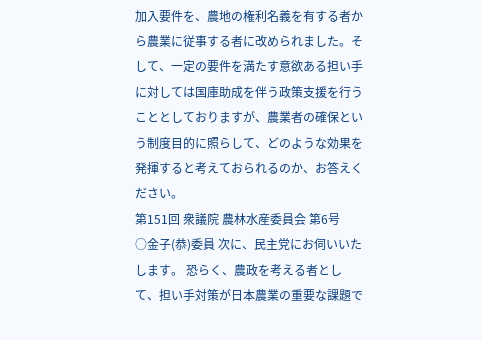加入要件を、農地の権利名義を有する者から農業に従事する者に改められました。そして、一定の要件を満たす意欲ある担い手に対しては国庫助成を伴う政策支援を行うこととしておりますが、農業者の確保という制度目的に照らして、どのような効果を発揮すると考えておられるのか、お答えください。
第151回 衆議院 農林水産委員会 第6号
○金子(恭)委員 次に、民主党にお伺いいたします。 恐らく、農政を考える者として、担い手対策が日本農業の重要な課題で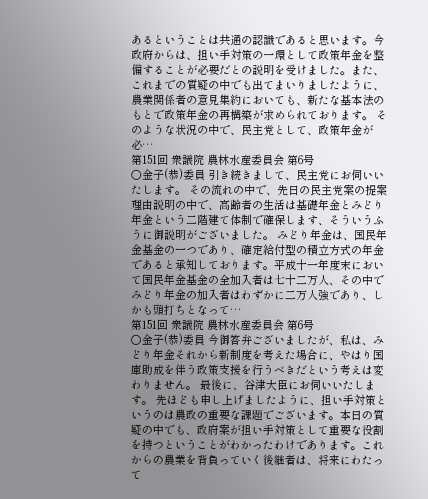あるということは共通の認識であると思います。今政府からは、担い手対策の一環として政策年金を整備することが必要だとの説明を受けました。また、これまでの質疑の中でも出てまいりましたように、農業関係者の意見集約においても、新たな基本法のもとで政策年金の再構築が求められております。 そのような状況の中で、民主党として、政策年金が必…
第151回 衆議院 農林水産委員会 第6号
○金子(恭)委員 引き続きまして、民主党にお伺いいたします。 その流れの中で、先日の民主党案の提案理由説明の中で、高齢者の生活は基礎年金とみどり年金という二階建て体制で確保します、そういうふうに御説明がございました。 みどり年金は、国民年金基金の一つであり、確定給付型の積立方式の年金であると承知しております。平成十一年度末において国民年金基金の全加入者は七十二万人、その中でみどり年金の加入者はわずかに二万人強であり、しかも頭打ちとなって…
第151回 衆議院 農林水産委員会 第6号
○金子(恭)委員 今御答弁ございましたが、私は、みどり年金それから新制度を考えた場合に、やはり国庫助成を伴う政策支援を行うべきだという考えは変わりません。 最後に、谷津大臣にお伺いいたします。 先ほども申し上げましたように、担い手対策というのは農政の重要な課題でございます。本日の質疑の中でも、政府案が担い手対策として重要な役割を持つということがわかったわけであります。これからの農業を背負っていく後継者は、将来にわたって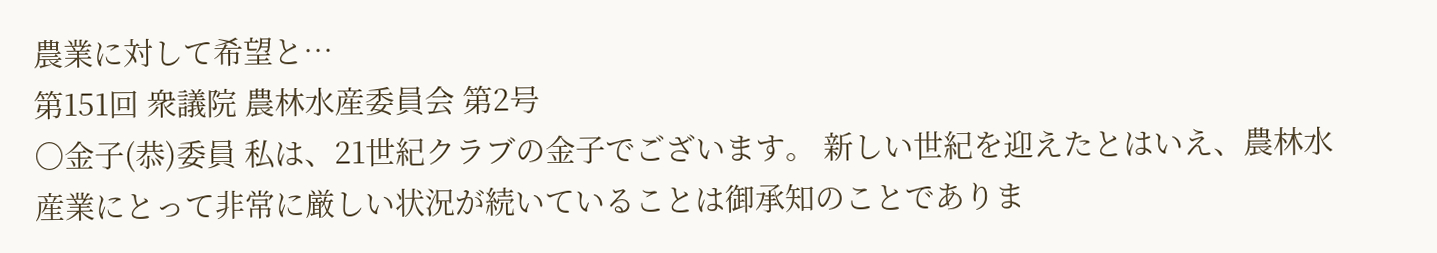農業に対して希望と…
第151回 衆議院 農林水産委員会 第2号
○金子(恭)委員 私は、21世紀クラブの金子でございます。 新しい世紀を迎えたとはいえ、農林水産業にとって非常に厳しい状況が続いていることは御承知のことでありま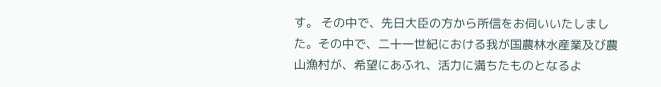す。 その中で、先日大臣の方から所信をお伺いいたしました。その中で、二十一世紀における我が国農林水産業及び農山漁村が、希望にあふれ、活力に満ちたものとなるよ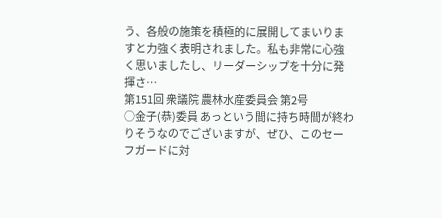う、各般の施策を積極的に展開してまいりますと力強く表明されました。私も非常に心強く思いましたし、リーダーシップを十分に発揮さ…
第151回 衆議院 農林水産委員会 第2号
○金子(恭)委員 あっという間に持ち時間が終わりそうなのでございますが、ぜひ、このセーフガードに対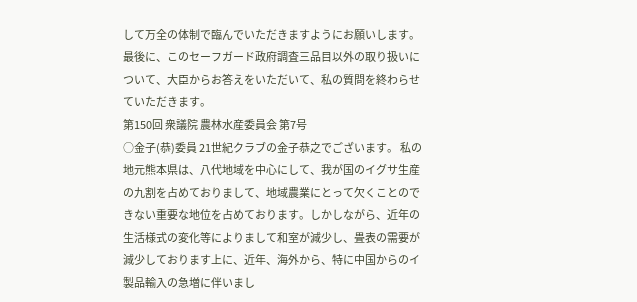して万全の体制で臨んでいただきますようにお願いします。 最後に、このセーフガード政府調査三品目以外の取り扱いについて、大臣からお答えをいただいて、私の質問を終わらせていただきます。
第150回 衆議院 農林水産委員会 第7号
○金子(恭)委員 21世紀クラブの金子恭之でございます。 私の地元熊本県は、八代地域を中心にして、我が国のイグサ生産の九割を占めておりまして、地域農業にとって欠くことのできない重要な地位を占めております。しかしながら、近年の生活様式の変化等によりまして和室が減少し、畳表の需要が減少しております上に、近年、海外から、特に中国からのイ製品輸入の急増に伴いまし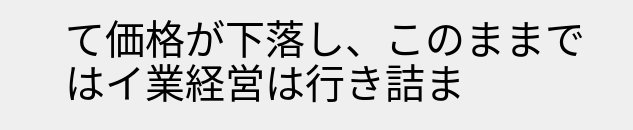て価格が下落し、このままではイ業経営は行き詰ま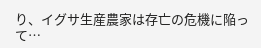り、イグサ生産農家は存亡の危機に陥って…